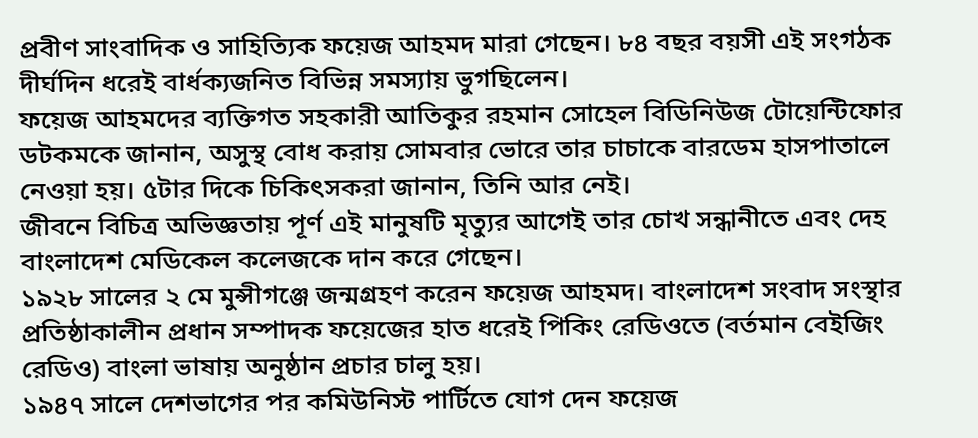প্রবীণ সাংবাদিক ও সাহিত্যিক ফয়েজ আহমদ মারা গেছেন। ৮৪ বছর বয়সী এই সংগঠক দীর্ঘদিন ধরেই বার্ধক্যজনিত বিভিন্ন সমস্যায় ভুগছিলেন।
ফয়েজ আহমদের ব্যক্তিগত সহকারী আতিকুর রহমান সোহেল বিডিনিউজ টোয়েন্টিফোর ডটকমকে জানান, অসুস্থ বোধ করায় সোমবার ভোরে তার চাচাকে বারডেম হাসপাতালে নেওয়া হয়। ৫টার দিকে চিকিৎসকরা জানান, তিনি আর নেই।
জীবনে বিচিত্র অভিজ্ঞতায় পূর্ণ এই মানুষটি মৃত্যুর আগেই তার চোখ সন্ধানীতে এবং দেহ বাংলাদেশ মেডিকেল কলেজকে দান করে গেছেন।
১৯২৮ সালের ২ মে মুন্সীগঞ্জে জন্মগ্রহণ করেন ফয়েজ আহমদ। বাংলাদেশ সংবাদ সংস্থার প্রতিষ্ঠাকালীন প্রধান সম্পাদক ফয়েজের হাত ধরেই পিকিং রেডিওতে (বর্তমান বেইজিং রেডিও) বাংলা ভাষায় অনুষ্ঠান প্রচার চালু হয়।
১৯৪৭ সালে দেশভাগের পর কমিউনিস্ট পার্টিতে যোগ দেন ফয়েজ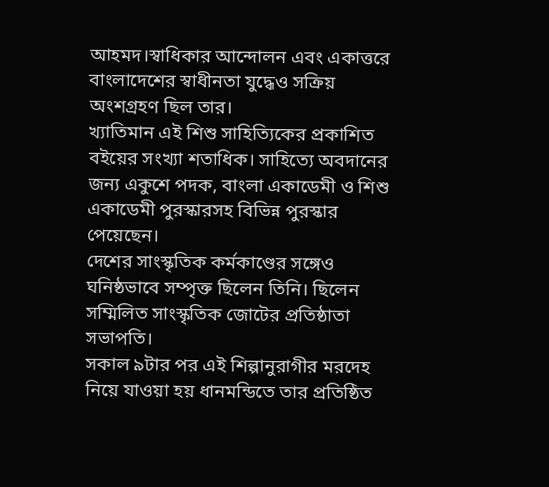আহমদ।স্বাধিকার আন্দোলন এবং একাত্তরে বাংলাদেশের স্বাধীনতা যুদ্ধেও সক্রিয় অংশগ্রহণ ছিল তার।
খ্যাতিমান এই শিশু সাহিত্যিকের প্রকাশিত বইয়ের সংখ্যা শতাধিক। সাহিত্যে অবদানের জন্য একুশে পদক, বাংলা একাডেমী ও শিশু একাডেমী পুরস্কারসহ বিভিন্ন পুরস্কার পেয়েছেন।
দেশের সাংস্কৃতিক কর্মকাণ্ডের সঙ্গেও ঘনিষ্ঠভাবে সম্পৃক্ত ছিলেন তিনি। ছিলেন সম্মিলিত সাংস্কৃতিক জোটের প্রতিষ্ঠাতা সভাপতি।
সকাল ৯টার পর এই শিল্পানুরাগীর মরদেহ নিয়ে যাওয়া হয় ধানমন্ডিতে তার প্রতিষ্ঠিত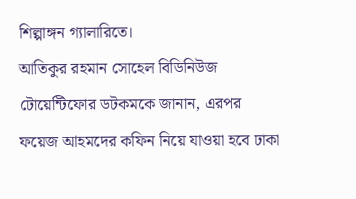শিল্পাঙ্গন গ্যালারিতে।
আতিকুর রহমান সোহেল বিডিনিউজ টোয়েন্টিফোর ডটকমকে জানান, এরপর ফয়েজ আহমদের কফিন নিয়ে যাওয়া হবে ঢাকা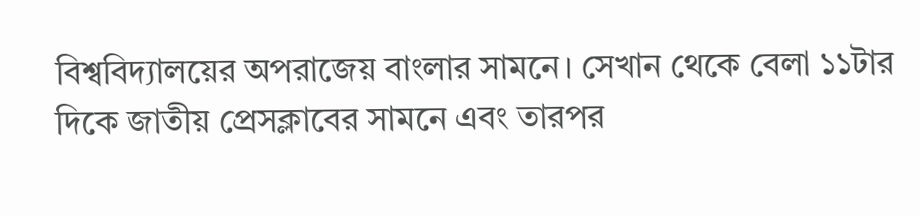বিশ্ববিদ্যালয়ের অপরাজেয় বাংলার সামনে। সেখান থেকে বেলা ১১টার দিকে জাতীয় প্রেসক্লাবের সামনে এবং তারপর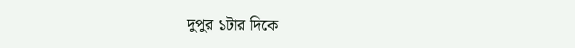দুপুর ১টার দিকে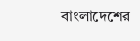বাংলাদেশের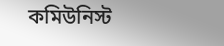কমিউনিস্ট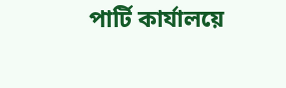পার্টি কার্যালয়ে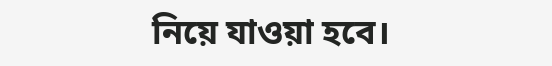নিয়ে যাওয়া হবে।